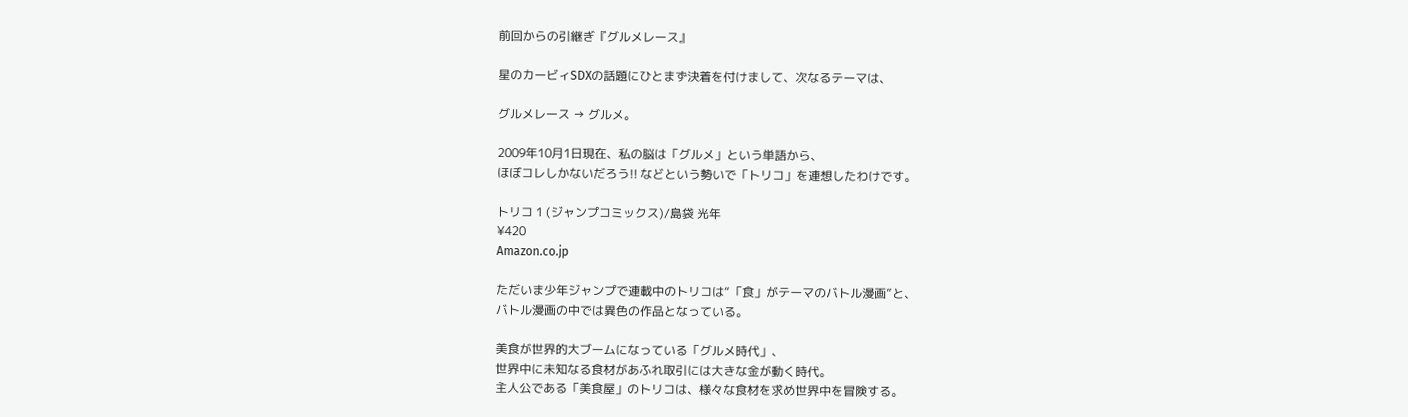前回からの引継ぎ『グルメレース』

星のカービィSDXの話題にひとまず決着を付けまして、次なるテーマは、

グルメレース → グルメ。

2009年10月1日現在、私の脳は「グルメ」という単語から、
ほぼコレしかないだろう!! などという勢いで「トリコ」を連想したわけです。

トリコ 1 (ジャンプコミックス)/島袋 光年
¥420
Amazon.co.jp

ただいま少年ジャンプで連載中のトリコは“「食」がテーマのバトル漫画”と、
バトル漫画の中では異色の作品となっている。

美食が世界的大ブームになっている「グルメ時代」、
世界中に未知なる食材があふれ取引には大きな金が動く時代。
主人公である「美食屋」のトリコは、様々な食材を求め世界中を冒険する。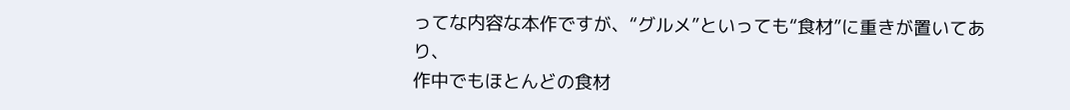ってな内容な本作ですが、“グルメ”といっても“食材”に重きが置いてあり、
作中でもほとんどの食材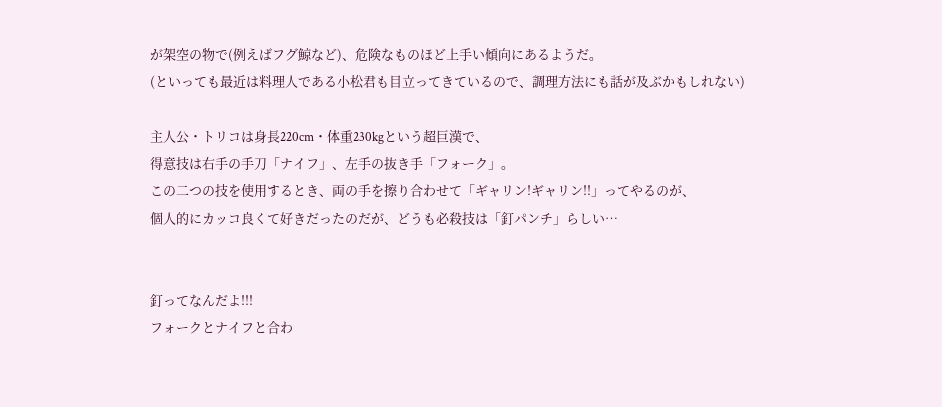が架空の物で(例えばフグ鯨など)、危険なものほど上手い傾向にあるようだ。
(といっても最近は料理人である小松君も目立ってきているので、調理方法にも話が及ぶかもしれない)

主人公・トリコは身長220cm・体重230kgという超巨漢で、
得意技は右手の手刀「ナイフ」、左手の抜き手「フォーク」。
この二つの技を使用するとき、両の手を擦り合わせて「ギャリン!ギャリン!!」ってやるのが、
個人的にカッコ良くて好きだったのだが、どうも必殺技は「釘パンチ」らしい…


釘ってなんだよ!!!
フォークとナイフと合わ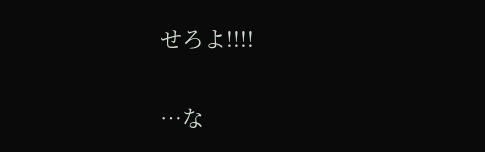せろよ!!!!


…な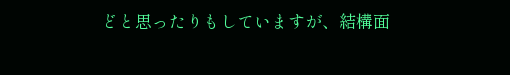どと思ったりもしていますが、結構面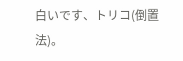白いです、トリコ(倒置法)。